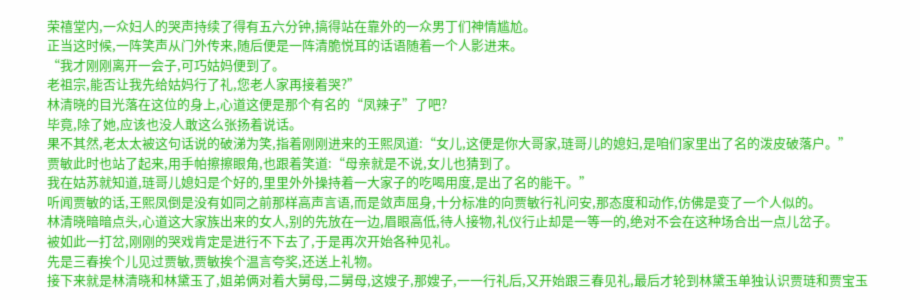荣禧堂内,一众妇人的哭声持续了得有五六分钟,搞得站在靠外的一众男丁们神情尴尬。
正当这时候,一阵笑声从门外传来,随后便是一阵清脆悦耳的话语随着一个人影进来。
“我才刚刚离开一会子,可巧姑妈便到了。
老祖宗,能否让我先给姑妈行了礼,您老人家再接着哭?”
林清晓的目光落在这位的身上,心道这便是那个有名的“凤辣子”了吧?
毕竟,除了她,应该也没人敢这么张扬着说话。
果不其然,老太太被这句话说的破涕为笑,指着刚刚进来的王熙凤道:“女儿,这便是你大哥家,琏哥儿的媳妇,是咱们家里出了名的泼皮破落户。”
贾敏此时也站了起来,用手帕擦擦眼角,也跟着笑道:“母亲就是不说,女儿也猜到了。
我在姑苏就知道,琏哥儿媳妇是个好的,里里外外操持着一大家子的吃喝用度,是出了名的能干。”
听闻贾敏的话,王熙凤倒是没有如同之前那样高声言语,而是敛声屈身,十分标准的向贾敏行礼问安,那态度和动作,仿佛是变了一个人似的。
林清晓暗暗点头,心道这大家族出来的女人,别的先放在一边,眉眼高低,待人接物,礼仪行止却是一等一的,绝对不会在这种场合出一点儿岔子。
被如此一打岔,刚刚的哭戏肯定是进行不下去了,于是再次开始各种见礼。
先是三春挨个儿见过贾敏,贾敏挨个温言夸奖,还送上礼物。
接下来就是林清晓和林黛玉了,姐弟俩对着大舅母,二舅母,这嫂子,那嫂子,一一行礼后,又开始跟三春见礼,最后才轮到林黛玉单独认识贾琏和贾宝玉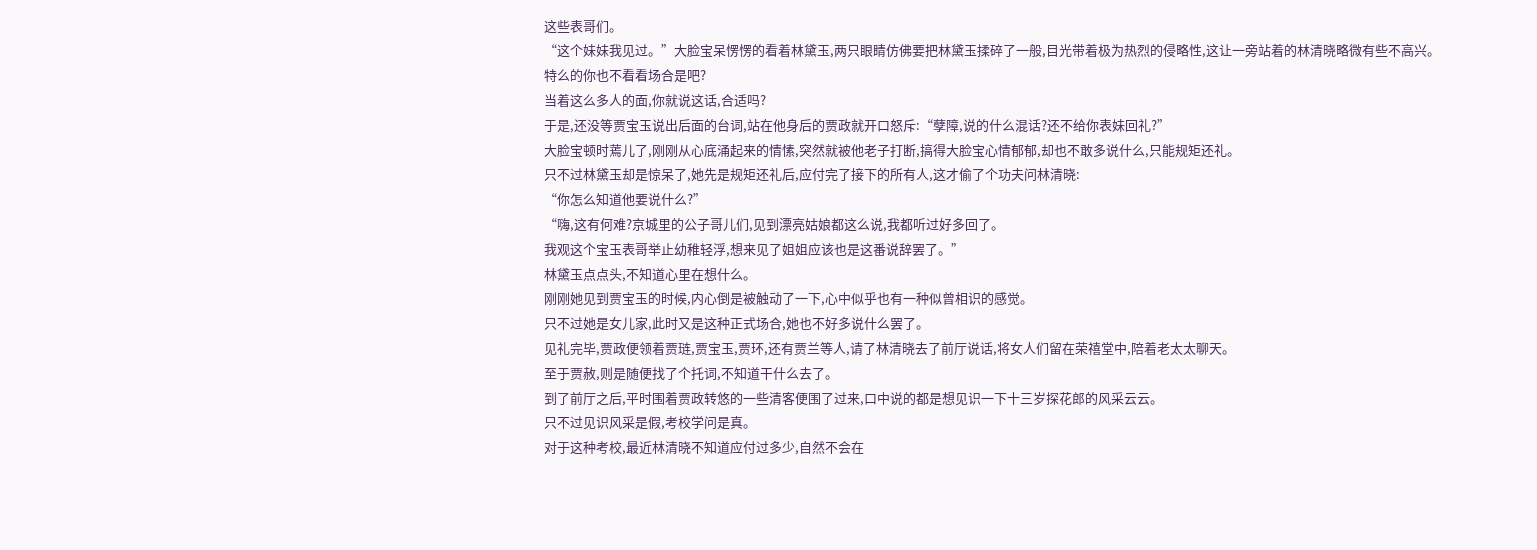这些表哥们。
“这个妹妹我见过。”大脸宝呆愣愣的看着林黛玉,两只眼睛仿佛要把林黛玉揉碎了一般,目光带着极为热烈的侵略性,这让一旁站着的林清晓略微有些不高兴。
特么的你也不看看场合是吧?
当着这么多人的面,你就说这话,合适吗?
于是,还没等贾宝玉说出后面的台词,站在他身后的贾政就开口怒斥:“孽障,说的什么混话?还不给你表妹回礼?”
大脸宝顿时蔫儿了,刚刚从心底涌起来的情愫,突然就被他老子打断,搞得大脸宝心情郁郁,却也不敢多说什么,只能规矩还礼。
只不过林黛玉却是惊呆了,她先是规矩还礼后,应付完了接下的所有人,这才偷了个功夫问林清晓:
“你怎么知道他要说什么?”
“嗨,这有何难?京城里的公子哥儿们,见到漂亮姑娘都这么说,我都听过好多回了。
我观这个宝玉表哥举止幼稚轻浮,想来见了姐姐应该也是这番说辞罢了。”
林黛玉点点头,不知道心里在想什么。
刚刚她见到贾宝玉的时候,内心倒是被触动了一下,心中似乎也有一种似曾相识的感觉。
只不过她是女儿家,此时又是这种正式场合,她也不好多说什么罢了。
见礼完毕,贾政便领着贾琏,贾宝玉,贾环,还有贾兰等人,请了林清晓去了前厅说话,将女人们留在荣禧堂中,陪着老太太聊天。
至于贾赦,则是随便找了个托词,不知道干什么去了。
到了前厅之后,平时围着贾政转悠的一些清客便围了过来,口中说的都是想见识一下十三岁探花郎的风采云云。
只不过见识风采是假,考校学问是真。
对于这种考校,最近林清晓不知道应付过多少,自然不会在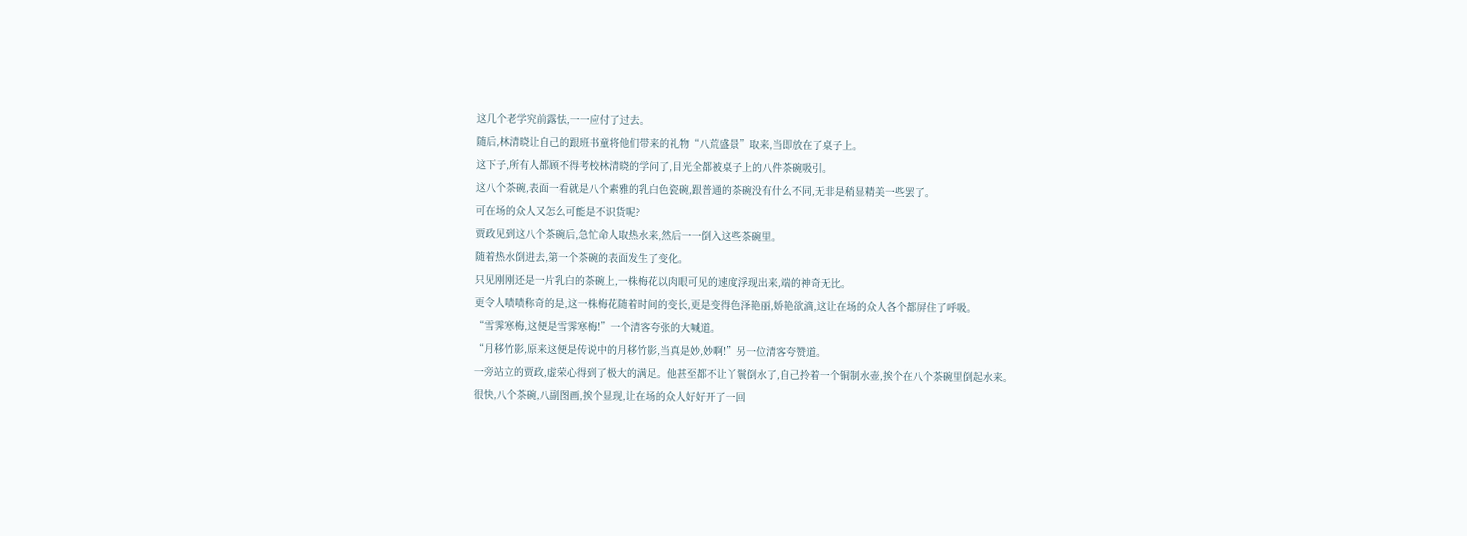这几个老学究前露怯,一一应付了过去。
随后,林清晓让自己的跟班书童将他们带来的礼物“八荒盛景”取来,当即放在了桌子上。
这下子,所有人都顾不得考校林清晓的学问了,目光全都被桌子上的八件茶碗吸引。
这八个茶碗,表面一看就是八个素雅的乳白色瓷碗,跟普通的茶碗没有什么不同,无非是稍显精美一些罢了。
可在场的众人又怎么可能是不识货呢?
贾政见到这八个茶碗后,急忙命人取热水来,然后一一倒入这些茶碗里。
随着热水倒进去,第一个茶碗的表面发生了变化。
只见刚刚还是一片乳白的茶碗上,一株梅花以肉眼可见的速度浮现出来,端的神奇无比。
更令人啧啧称奇的是,这一株梅花随着时间的变长,更是变得色泽艳丽,娇艳欲滴,这让在场的众人各个都屏住了呼吸。
“雪霁寒梅,这便是雪霁寒梅!”一个清客夸张的大喊道。
“月移竹影,原来这便是传说中的月移竹影,当真是妙,妙啊!”另一位清客夸赞道。
一旁站立的贾政,虚荣心得到了极大的满足。他甚至都不让丫鬟倒水了,自己拎着一个铜制水壶,挨个在八个茶碗里倒起水来。
很快,八个茶碗,八副图画,挨个显现,让在场的众人好好开了一回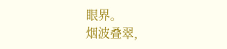眼界。
烟波叠翠,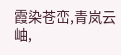霞染苍峦,青岚云岫,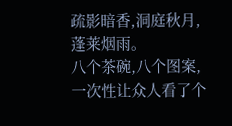疏影暗香,洞庭秋月,蓬莱烟雨。
八个茶碗,八个图案,一次性让众人看了个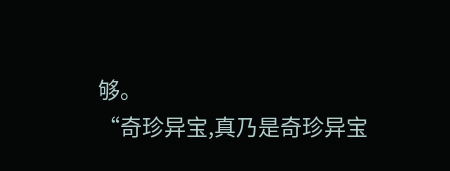够。
“奇珍异宝,真乃是奇珍异宝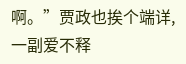啊。”贾政也挨个端详,一副爱不释